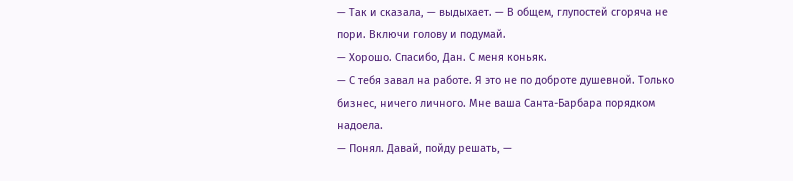— Так и сказала, — выдыхает. — В общем, глупостей сгоряча не пори. Включи голову и подумай.
— Хорошо. Спасибо, Дан. С меня коньяк.
— С тебя завал на работе. Я это не по доброте душевной. Только бизнес, ничего личного. Мне ваша Санта-Барбара порядком надоела.
— Понял. Давай, пойду решать, —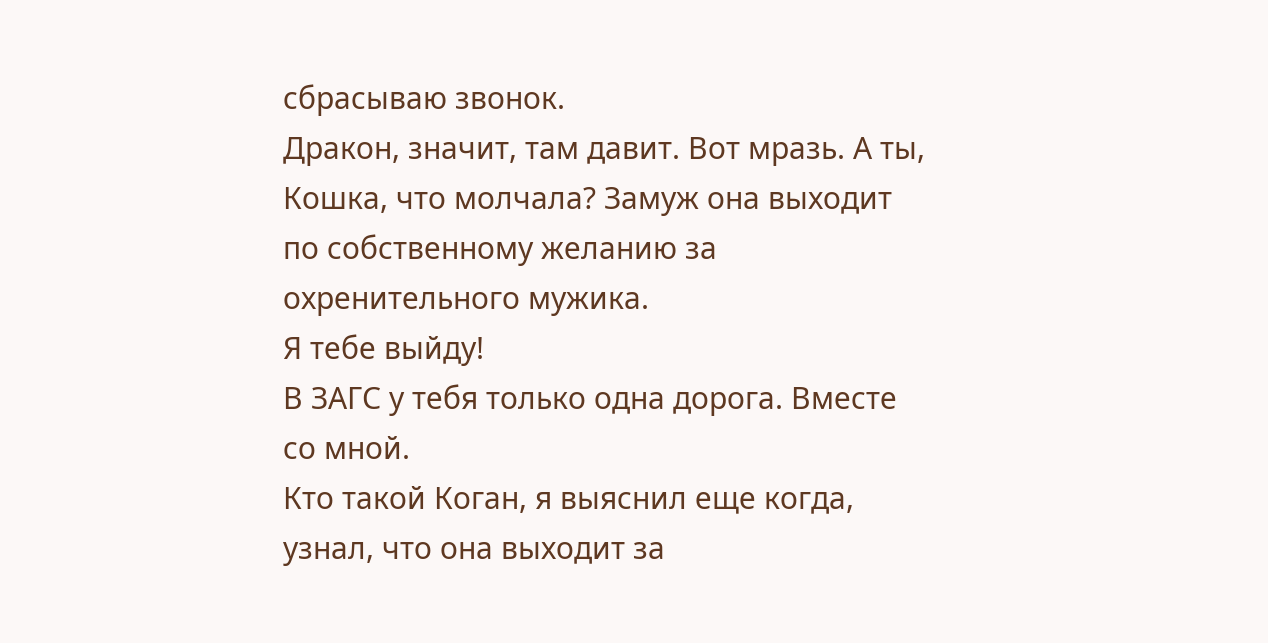сбрасываю звонок.
Дракон, значит, там давит. Вот мразь. А ты, Кошка, что молчала? Замуж она выходит по собственному желанию за охренительного мужика.
Я тебе выйду!
В ЗАГС у тебя только одна дорога. Вместе со мной.
Кто такой Коган, я выяснил еще когда, узнал, что она выходит за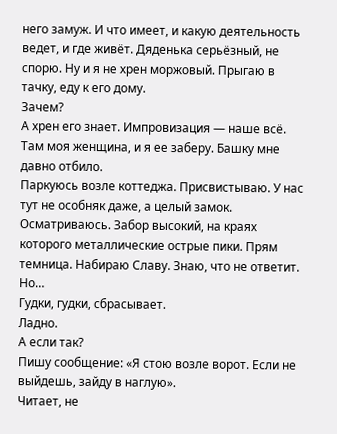него замуж. И что имеет, и какую деятельность ведет, и где живёт. Дяденька серьёзный, не спорю. Ну и я не хрен моржовый. Прыгаю в тачку, еду к его дому.
Зачем?
А хрен его знает. Импровизация — наше всё. Там моя женщина, и я ее заберу. Башку мне давно отбило.
Паркуюсь возле коттеджа. Присвистываю. У нас тут не особняк даже, а целый замок. Осматриваюсь. Забор высокий, на краях которого металлические острые пики. Прям темница. Набираю Славу. Знаю, что не ответит. Но…
Гудки, гудки, сбрасывает.
Ладно.
А если так?
Пишу сообщение: «Я стою возле ворот. Если не выйдешь, зайду в наглую».
Читает, не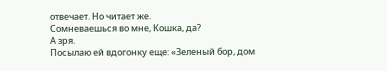отвечает. Но читает же.
Сомневаешься во мне, Кошка, да?
А зря.
Посылаю ей вдогонку еще: «Зеленый бор, дом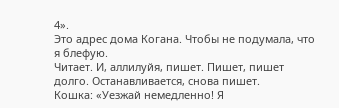4».
Это адрес дома Когана. Чтобы не подумала, что я блефую.
Читает. И, аллилуйя, пишет. Пишет, пишет долго. Останавливается, снова пишет.
Кошка: «Уезжай немедленно! Я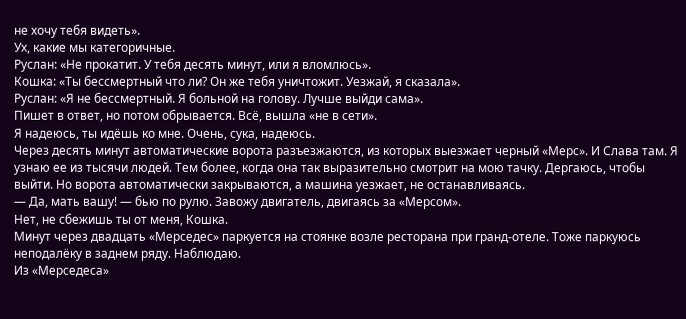не хочу тебя видеть».
Ух, какие мы категоричные.
Руслан: «Не прокатит. У тебя десять минут, или я вломлюсь».
Кошка: «Ты бессмертный что ли? Он же тебя уничтожит. Уезжай, я сказала».
Руслан: «Я не бессмертный. Я больной на голову. Лучше выйди сама».
Пишет в ответ, но потом обрывается. Всё, вышла «не в сети».
Я надеюсь, ты идёшь ко мне. Очень, сука, надеюсь.
Через десять минут автоматические ворота разъезжаются, из которых выезжает черный «Мерс». И Слава там. Я узнаю ее из тысячи людей. Тем более, когда она так выразительно смотрит на мою тачку. Дергаюсь, чтобы выйти. Но ворота автоматически закрываются, а машина уезжает, не останавливаясь.
— Да, мать вашу! — бью по рулю. Завожу двигатель, двигаясь за «Мерсом».
Нет, не сбежишь ты от меня, Кошка.
Минут через двадцать «Мерседес» паркуется на стоянке возле ресторана при гранд-отеле. Тоже паркуюсь неподалёку в заднем ряду. Наблюдаю.
Из «Мерседеса»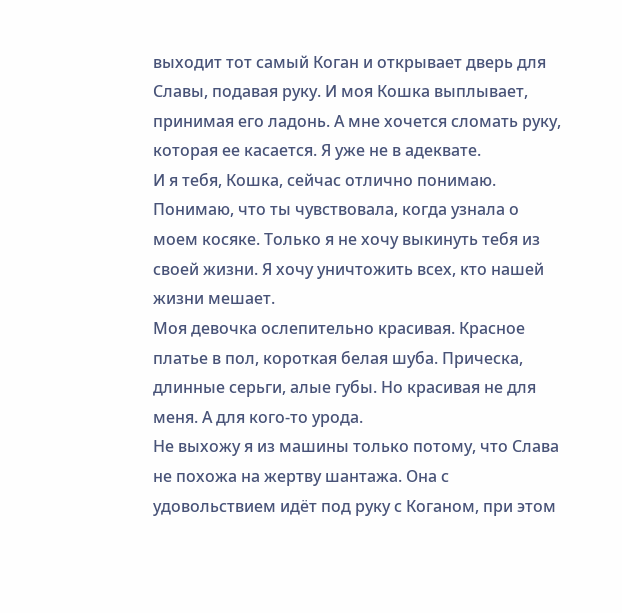выходит тот самый Коган и открывает дверь для Славы, подавая руку. И моя Кошка выплывает, принимая его ладонь. А мне хочется сломать руку, которая ее касается. Я уже не в адеквате.
И я тебя, Кошка, сейчас отлично понимаю.
Понимаю, что ты чувствовала, когда узнала о моем косяке. Только я не хочу выкинуть тебя из своей жизни. Я хочу уничтожить всех, кто нашей жизни мешает.
Моя девочка ослепительно красивая. Красное платье в пол, короткая белая шуба. Прическа, длинные серьги, алые губы. Но красивая не для меня. А для кого-то урода.
Не выхожу я из машины только потому, что Слава не похожа на жертву шантажа. Она с удовольствием идёт под руку с Коганом, при этом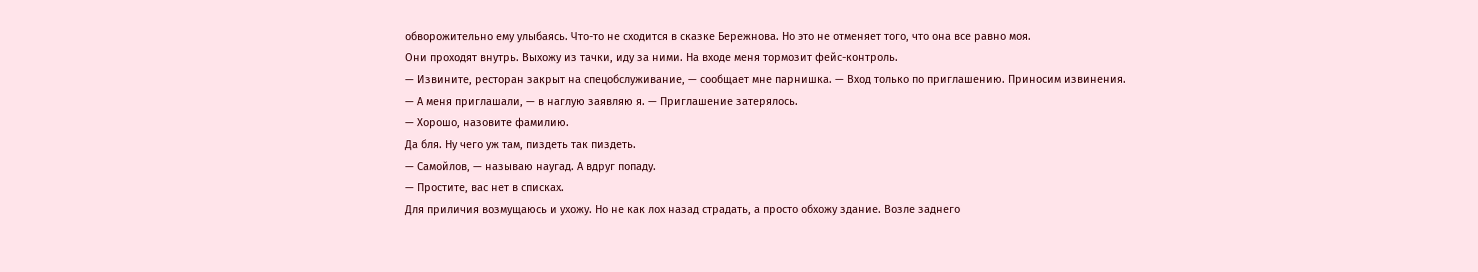обворожительно ему улыбаясь. Что-то не сходится в сказке Бережнова. Но это не отменяет того, что она все равно моя.
Они проходят внутрь. Выхожу из тачки, иду за ними. На входе меня тормозит фейс-контроль.
— Извините, ресторан закрыт на спецобслуживание, — сообщает мне парнишка. — Вход только по приглашению. Приносим извинения.
— А меня приглашали, — в наглую заявляю я. — Приглашение затерялось.
— Хорошо, назовите фамилию.
Да бля. Ну чего уж там, пиздеть так пиздеть.
— Самойлов, — называю наугад. А вдруг попаду.
— Простите, вас нет в списках.
Для приличия возмущаюсь и ухожу. Но не как лох назад страдать, а просто обхожу здание. Возле заднего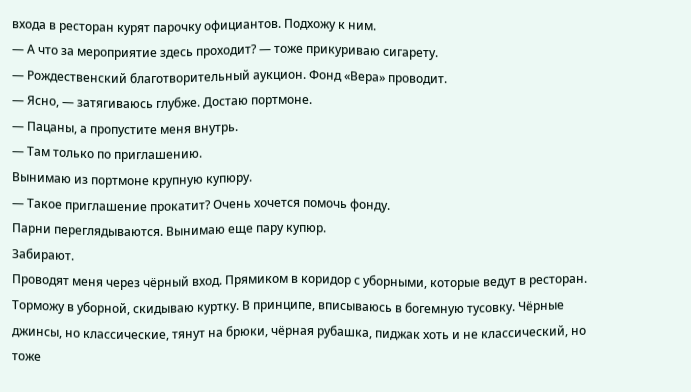входа в ресторан курят парочку официантов. Подхожу к ним.
— А что за мероприятие здесь проходит? — тоже прикуриваю сигарету.
— Рождественский благотворительный аукцион. Фонд «Вера» проводит.
— Ясно, — затягиваюсь глубже. Достаю портмоне.
— Пацаны, а пропустите меня внутрь.
— Там только по приглашению.
Вынимаю из портмоне крупную купюру.
— Такое приглашение прокатит? Очень хочется помочь фонду.
Парни переглядываются. Вынимаю еще пару купюр.
Забирают.
Проводят меня через чёрный вход. Прямиком в коридор с уборными, которые ведут в ресторан.
Торможу в уборной, скидываю куртку. В принципе, вписываюсь в богемную тусовку. Чёрные джинсы, но классические, тянут на брюки, чёрная рубашка, пиджак хоть и не классический, но тоже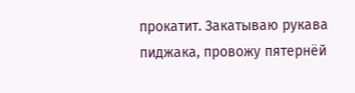прокатит. Закатываю рукава пиджака, провожу пятернёй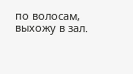по волосам, выхожу в зал.